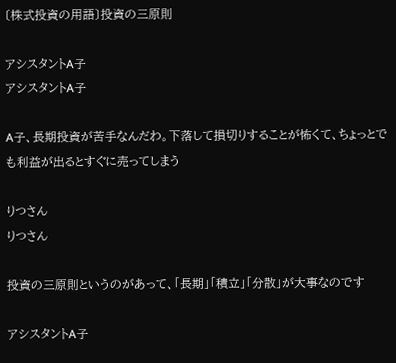〔株式投資の用語〕投資の三原則

アシスタントA子
アシスタントA子

A子、長期投資が苦手なんだわ。下落して損切りすることが怖くて、ちょっとでも利益が出るとすぐに売ってしまう

りつさん
りつさん

投資の三原則というのがあって、「長期」「積立」「分散」が大事なのです

アシスタントA子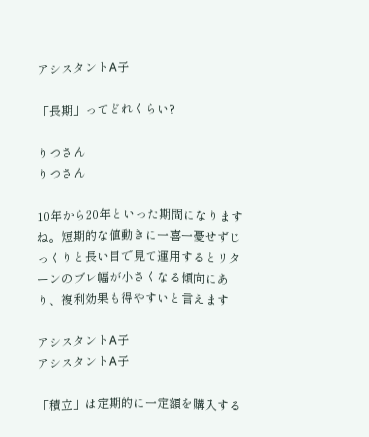アシスタントA子

「長期」ってどれくらい?

りつさん
りつさん

10年から20年といった期間になりますね。短期的な値動きに一喜一憂せずじっくりと長い目で見て運用するとリターンのブレ幅が小さくなる傾向にあり、複利効果も得やすいと言えます

アシスタントA子
アシスタントA子

「積立」は定期的に一定額を購入する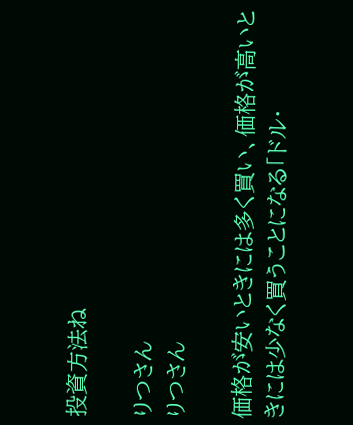投資方法ね

りつさん
りつさん

価格が安いときには多く買い、価格が高いときには少なく買うことになる「ドル・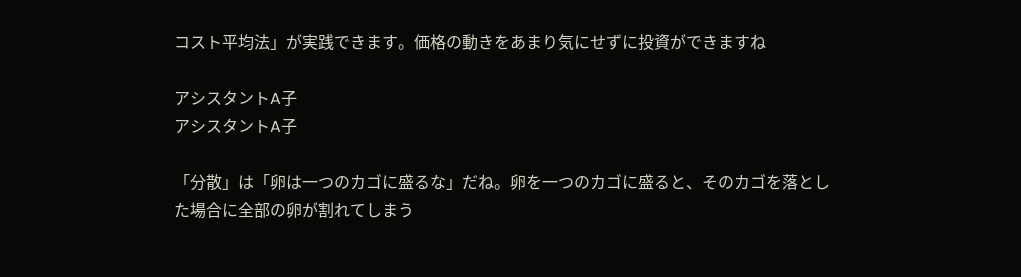コスト平均法」が実践できます。価格の動きをあまり気にせずに投資ができますね

アシスタントA子
アシスタントA子

「分散」は「卵は一つのカゴに盛るな」だね。卵を一つのカゴに盛ると、そのカゴを落とした場合に全部の卵が割れてしまう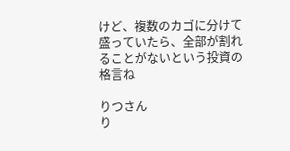けど、複数のカゴに分けて盛っていたら、全部が割れることがないという投資の格言ね

りつさん
り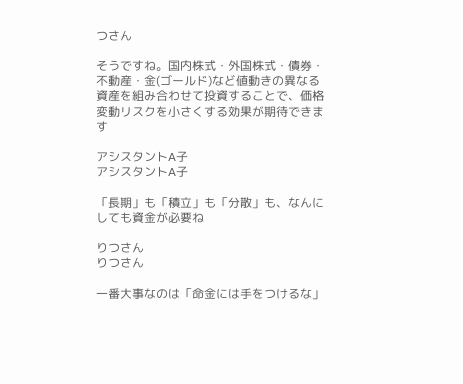つさん

そうですね。国内株式・外国株式・債券・不動産・金(ゴールド)など値動きの異なる資産を組み合わせて投資することで、価格変動リスクを小さくする効果が期待できます

アシスタントA子
アシスタントA子

「長期」も「積立」も「分散」も、なんにしても資金が必要ね

りつさん
りつさん

一番大事なのは「命金には手をつけるな」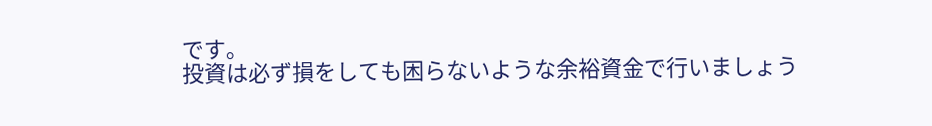です。
投資は必ず損をしても困らないような余裕資金で行いましょう